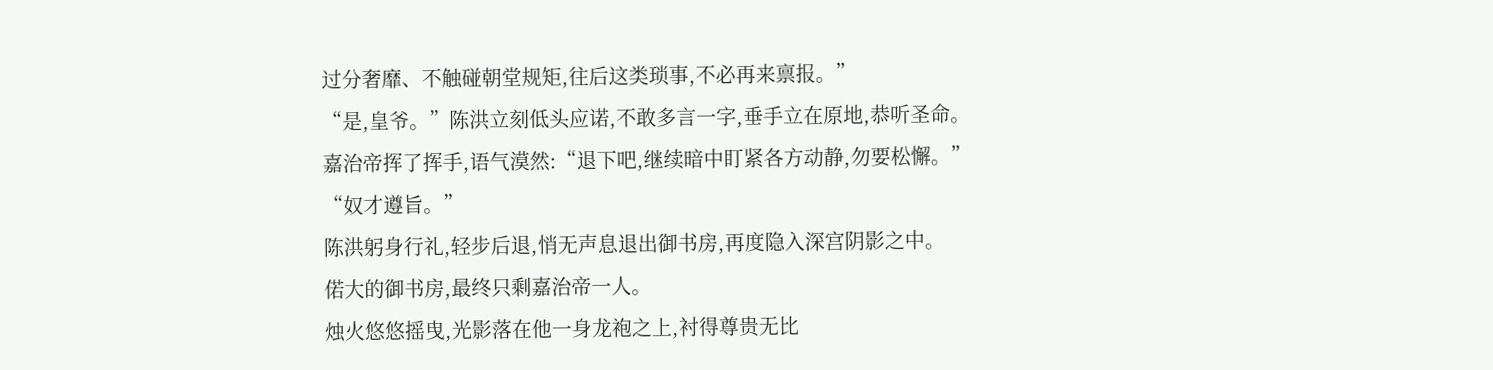过分奢靡、不触碰朝堂规矩,往后这类琐事,不必再来禀报。”
“是,皇爷。”陈洪立刻低头应诺,不敢多言一字,垂手立在原地,恭听圣命。
嘉治帝挥了挥手,语气漠然:“退下吧,继续暗中盯紧各方动静,勿要松懈。”
“奴才遵旨。”
陈洪躬身行礼,轻步后退,悄无声息退出御书房,再度隐入深宫阴影之中。
偌大的御书房,最终只剩嘉治帝一人。
烛火悠悠摇曳,光影落在他一身龙袍之上,衬得尊贵无比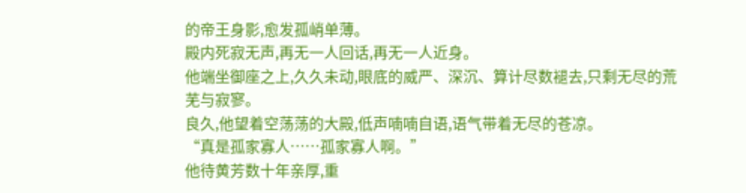的帝王身影,愈发孤峭单薄。
殿内死寂无声,再无一人回话,再无一人近身。
他端坐御座之上,久久未动,眼底的威严、深沉、算计尽数褪去,只剩无尽的荒芜与寂寥。
良久,他望着空荡荡的大殿,低声喃喃自语,语气带着无尽的苍凉。
“真是孤家寡人……孤家寡人啊。”
他待黄芳数十年亲厚,重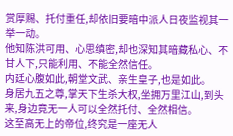赏厚赐、托付重任,却依旧要暗中派人日夜监视其一举一动。
他知陈洪可用、心思缜密,却也深知其暗藏私心、不甘人下,只能利用、不能全然信任。
内廷心腹如此,朝堂文武、亲生皇子,也是如此。
身居九五之尊,掌天下生杀大权,坐拥万里江山,到头来,身边竟无一人可以全然托付、全然相信。
这至高无上的帝位,终究是一座无人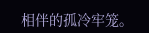相伴的孤冷牢笼。